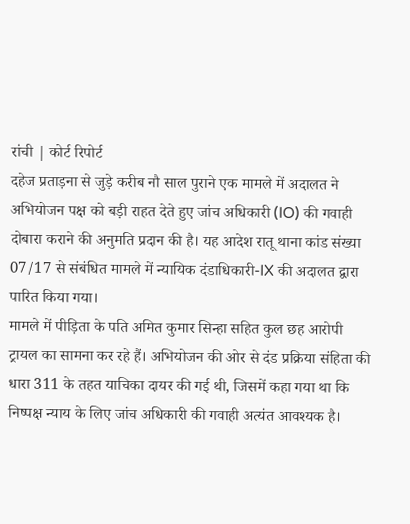रांची | कोर्ट रिपोर्ट
दहेज प्रताड़ना से जुड़े करीब नौ साल पुराने एक मामले में अदालत ने अभियोजन पक्ष को बड़ी राहत देते हुए जांच अधिकारी (IO) की गवाही दोबारा कराने की अनुमति प्रदान की है। यह आदेश रातू थाना कांड संख्या 07/17 से संबंधित मामले में न्यायिक दंडाधिकारी-IX की अदालत द्वारा पारित किया गया।
मामले में पीड़िता के पति अमित कुमार सिन्हा सहित कुल छह आरोपी ट्रायल का सामना कर रहे हैं। अभियोजन की ओर से दंड प्रक्रिया संहिता की धारा 311 के तहत याचिका दायर की गई थी, जिसमें कहा गया था कि निष्पक्ष न्याय के लिए जांच अधिकारी की गवाही अत्यंत आवश्यक है।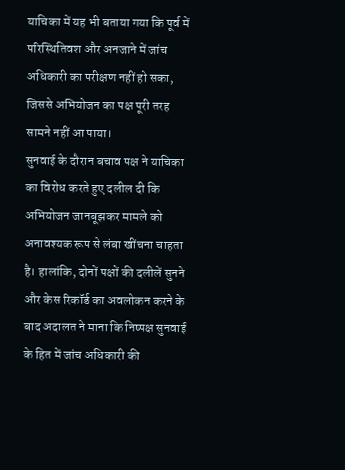याचिका में यह भी बताया गया कि पूर्व में परिस्थितिवश और अनजाने में जांच अधिकारी का परीक्षण नहीं हो सका, जिससे अभियोजन का पक्ष पूरी तरह सामने नहीं आ पाया।
सुनवाई के दौरान बचाव पक्ष ने याचिका का विरोध करते हुए दलील दी कि अभियोजन जानबूझकर मामले को अनावश्यक रूप से लंबा खींचना चाहता है। हालांकि, दोनों पक्षों की दलीलें सुनने और केस रिकॉर्ड का अवलोकन करने के बाद अदालत ने माना कि निष्पक्ष सुनवाई के हित में जांच अधिकारी की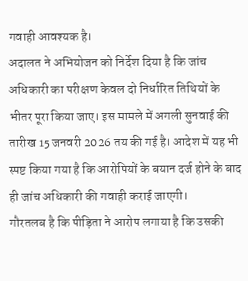गवाही आवश्यक है।
अदालत ने अभियोजन को निर्देश दिया है कि जांच अधिकारी का परीक्षण केवल दो निर्धारित तिथियों के भीतर पूरा किया जाए। इस मामले में अगली सुनवाई की तारीख 15 जनवरी 2026 तय की गई है। आदेश में यह भी स्पष्ट किया गया है कि आरोपियों के बयान दर्ज होने के बाद ही जांच अधिकारी की गवाही कराई जाएगी।
गौरतलब है कि पीड़िता ने आरोप लगाया है कि उसकी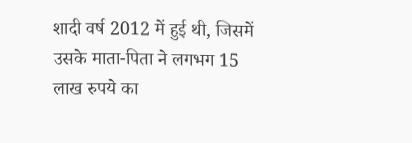शादी वर्ष 2012 में हुई थी, जिसमें उसके माता-पिता ने लगभग 15 लाख रुपये का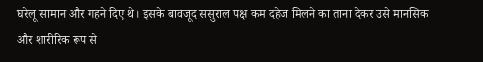घरेलू सामान और गहने दिए थे। इसके बावजूद ससुराल पक्ष कम दहेज मिलने का ताना देकर उसे मानसिक और शारीरिक रूप से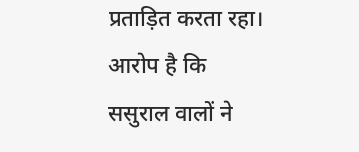प्रताड़ित करता रहा। आरोप है कि ससुराल वालों ने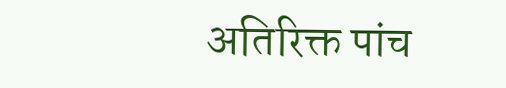अतिरिक्त पांच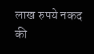लाख रुपये नकद की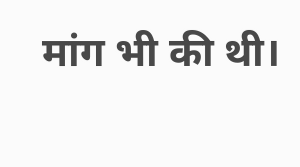मांग भी की थी।